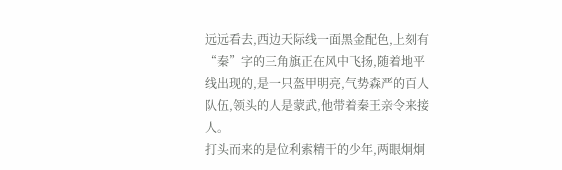远远看去,西边天际线一面黑金配色,上刻有“秦”字的三角旗正在风中飞扬,随着地平线出现的,是一只盔甲明亮,气势森严的百人队伍,领头的人是蒙武,他带着秦王亲令来接人。
打头而来的是位利索精干的少年,两眼炯炯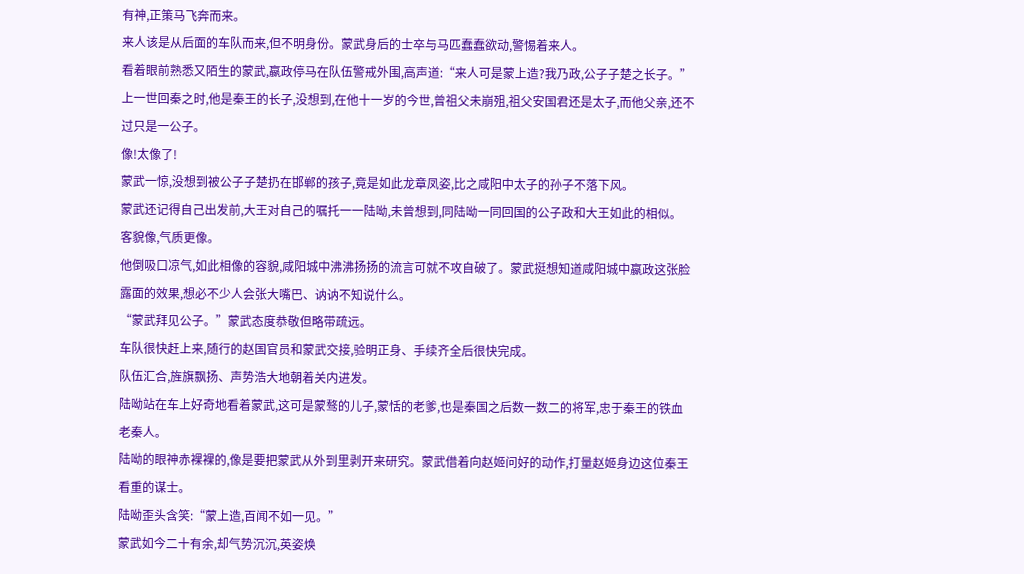有神,正策马飞奔而来。
来人该是从后面的车队而来,但不明身份。蒙武身后的士卒与马匹蠢蠢欲动,警惕着来人。
看着眼前熟悉又陌生的蒙武,嬴政停马在队伍警戒外围,高声道:“来人可是蒙上造?我乃政,公子子楚之长子。”
上一世回秦之时,他是秦王的长子,没想到,在他十一岁的今世,曾祖父未崩殂,祖父安国君还是太子,而他父亲,还不过只是一公子。
像!太像了!
蒙武一惊,没想到被公子子楚扔在邯郸的孩子,竟是如此龙章凤姿,比之咸阳中太子的孙子不落下风。
蒙武还记得自己出发前,大王对自己的嘱托一一陆呦,未曾想到,同陆呦一同回国的公子政和大王如此的相似。
客貌像,气质更像。
他倒吸口凉气,如此相像的容貌,咸阳城中沸沸扬扬的流言可就不攻自破了。蒙武挺想知道咸阳城中嬴政这张脸露面的效果,想必不少人会张大嘴巴、讷讷不知说什么。
“蒙武拜见公子。”蒙武态度恭敬但略带疏远。
车队很快赶上来,随行的赵国官员和蒙武交接,验明正身、手续齐全后很快完成。
队伍汇合,旌旗飘扬、声势浩大地朝着关内进发。
陆呦站在车上好奇地看着蒙武,这可是蒙骜的儿子,蒙恬的老爹,也是秦国之后数一数二的将军,忠于秦王的铁血老秦人。
陆呦的眼神赤裸裸的,像是要把蒙武从外到里剥开来研究。蒙武借着向赵姬问好的动作,打量赵姬身边这位秦王看重的谋士。
陆呦歪头含笑:“蒙上造,百闻不如一见。”
蒙武如今二十有余,却气势沉沉,英姿焕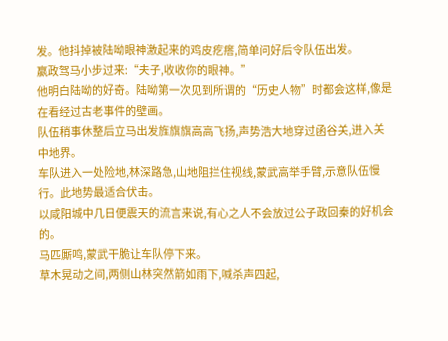发。他抖掉被陆呦眼神激起来的鸡皮疙瘩,简单问好后令队伍出发。
嬴政驾马小步过来:“夫子,收收你的眼神。”
他明白陆呦的好奇。陆呦第一次见到所谓的“历史人物”时都会这样,像是在看经过古老事件的壁画。
队伍稍事休整后立马出发旌旗旗高高飞扬,声势浩大地穿过函谷关,进入关中地界。
车队进入一处险地,林深路急,山地阻拦住视线,蒙武高举手臂,示意队伍慢行。此地势最适合伏击。
以咸阳城中几日便震天的流言来说,有心之人不会放过公子政回秦的好机会的。
马匹厮鸣,蒙武干脆让车队停下来。
草木晃动之间,两侧山林突然箭如雨下,喊杀声四起,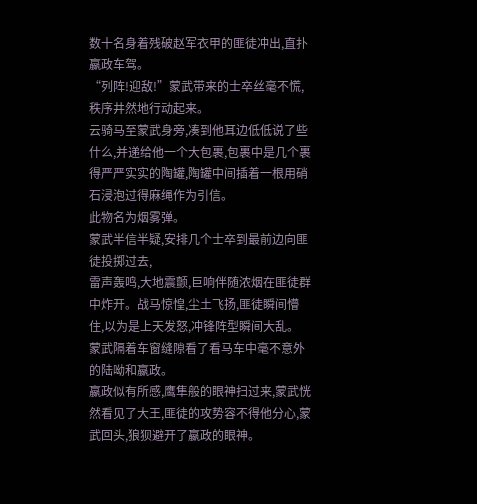数十名身着残破赵军衣甲的匪徒冲出,直扑嬴政车驾。
“列阵!迎敌!”蒙武带来的士卒丝毫不慌,秩序井然地行动起来。
云骑马至蒙武身旁,凑到他耳边低低说了些什么,并递给他一个大包裹,包裹中是几个裹得严严实实的陶罐,陶罐中间插着一根用硝石浸泡过得麻绳作为引信。
此物名为烟雾弹。
蒙武半信半疑,安排几个士卒到最前边向匪徒投掷过去,
雷声轰鸣,大地震颤,巨响伴随浓烟在匪徒群中炸开。战马惊惶,尘土飞扬,匪徒瞬间懵住,以为是上天发怒,冲锋阵型瞬间大乱。
蒙武隔着车窗缝隙看了看马车中毫不意外的陆呦和嬴政。
嬴政似有所感,鹰隼般的眼神扫过来,蒙武恍然看见了大王,匪徒的攻势容不得他分心,蒙武回头,狼狈避开了嬴政的眼神。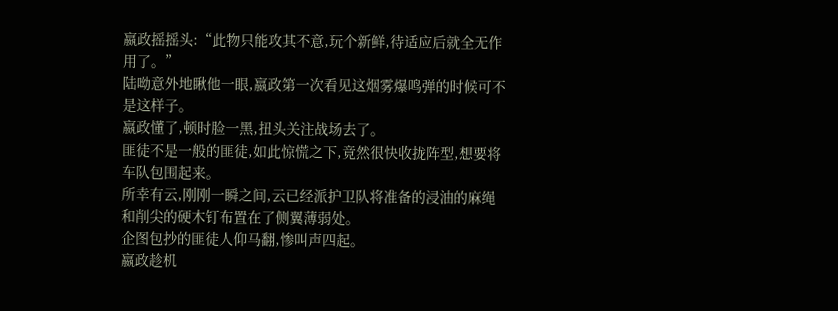嬴政摇摇头:“此物只能攻其不意,玩个新鲜,待适应后就全无作用了。”
陆呦意外地瞅他一眼,嬴政第一次看见这烟雾爆鸣弹的时候可不是这样子。
嬴政懂了,顿时脸一黑,扭头关注战场去了。
匪徒不是一般的匪徒,如此惊慌之下,竟然很快收拢阵型,想要将车队包围起来。
所幸有云,刚刚一瞬之间,云已经派护卫队将准备的浸油的麻绳和削尖的硬木钉布置在了侧翼薄弱处。
企图包抄的匪徒人仰马翻,惨叫声四起。
嬴政趁机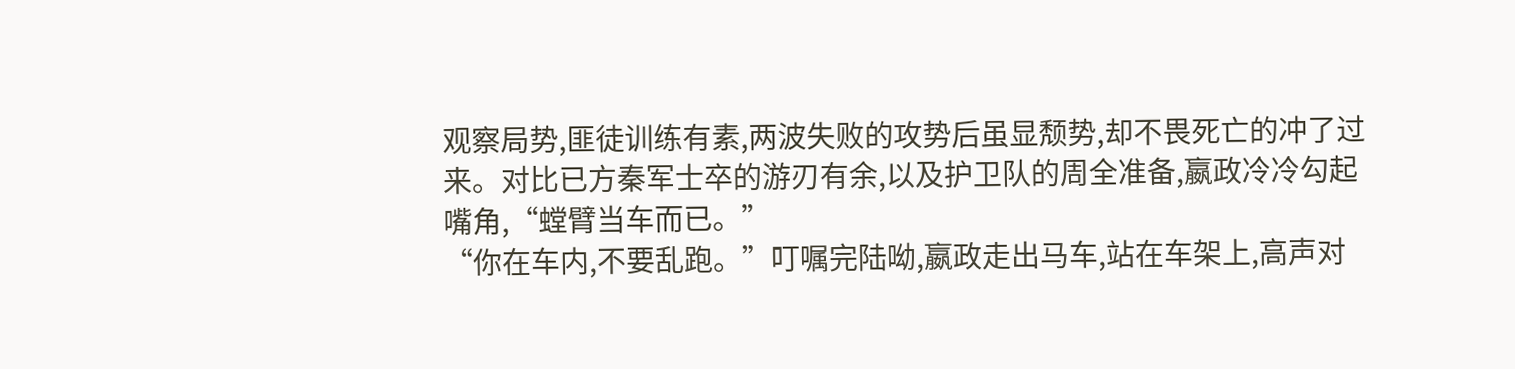观察局势,匪徒训练有素,两波失败的攻势后虽显颓势,却不畏死亡的冲了过来。对比已方秦军士卒的游刃有余,以及护卫队的周全准备,嬴政冷冷勾起嘴角,“螳臂当车而已。”
“你在车内,不要乱跑。”叮嘱完陆呦,嬴政走出马车,站在车架上,高声对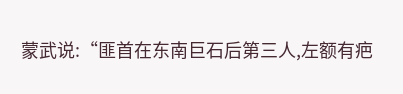蒙武说:“匪首在东南巨石后第三人,左额有疤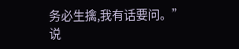务必生擒,我有话要问。”
说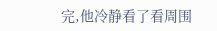完,他冷静看了看周围